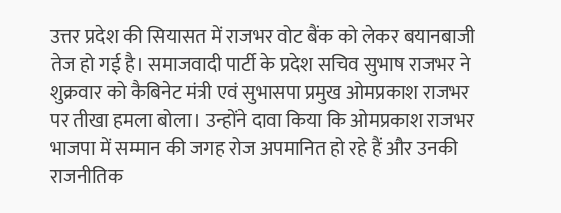उत्तर प्रदेश की सियासत में राजभर वोट बैंक को लेकर बयानबाजी तेज हो गई है। समाजवादी पार्टी के प्रदेश सचिव सुभाष राजभर ने शुक्रवार को कैबिनेट मंत्री एवं सुभासपा प्रमुख ओमप्रकाश राजभर पर तीखा हमला बोला। उन्होंने दावा किया कि ओमप्रकाश राजभर भाजपा में सम्मान की जगह रोज अपमानित हो रहे हैं और उनकी राजनीतिक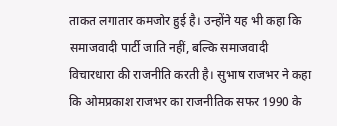ताकत लगातार कमजोर हुई है। उन्होंने यह भी कहा कि समाजवादी पार्टी जाति नहीं, बल्कि समाजवादी विचारधारा की राजनीति करती है। सुभाष राजभर ने कहा कि ओमप्रकाश राजभर का राजनीतिक सफर 1990 के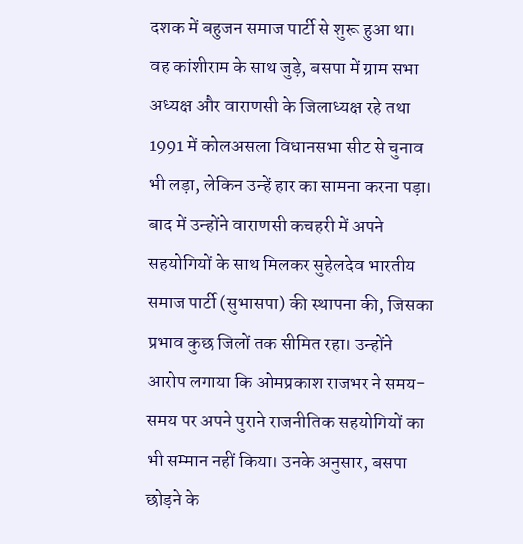दशक में बहुजन समाज पार्टी से शुरू हुआ था। वह कांशीराम के साथ जुड़े, बसपा में ग्राम सभा अध्यक्ष और वाराणसी के जिलाध्यक्ष रहे तथा 1991 में कोलअसला विधानसभा सीट से चुनाव भी लड़ा, लेकिन उन्हें हार का सामना करना पड़ा। बाद में उन्होंने वाराणसी कचहरी में अपने सहयोगियों के साथ मिलकर सुहेलदेव भारतीय समाज पार्टी (सुभासपा) की स्थापना की, जिसका प्रभाव कुछ जिलों तक सीमित रहा। उन्होंने आरोप लगाया कि ओमप्रकाश राजभर ने समय-समय पर अपने पुराने राजनीतिक सहयोगियों का भी सम्मान नहीं किया। उनके अनुसार, बसपा छोड़ने के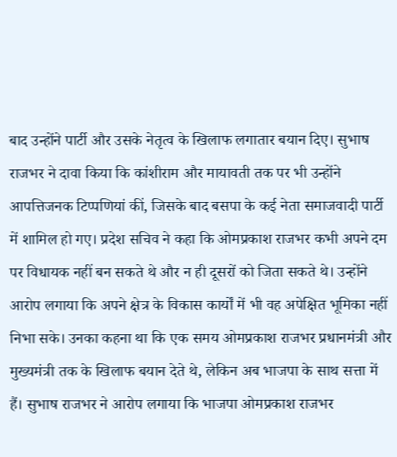बाद उन्होंने पार्टी और उसके नेतृत्व के खिलाफ लगातार बयान दिए। सुभाष राजभर ने दावा किया कि कांशीराम और मायावती तक पर भी उन्होंने आपत्तिजनक टिप्पणियां कीं, जिसके बाद बसपा के कई नेता समाजवादी पार्टी में शामिल हो गए। प्रदेश सचिव ने कहा कि ओमप्रकाश राजभर कभी अपने दम पर विधायक नहीं बन सकते थे और न ही दूसरों को जिता सकते थे। उन्होंने आरोप लगाया कि अपने क्षेत्र के विकास कार्यों में भी वह अपेक्षित भूमिका नहीं निभा सके। उनका कहना था कि एक समय ओमप्रकाश राजभर प्रधानमंत्री और मुख्यमंत्री तक के खिलाफ बयान देते थे, लेकिन अब भाजपा के साथ सत्ता में हैं। सुभाष राजभर ने आरोप लगाया कि भाजपा ओमप्रकाश राजभर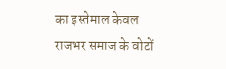का इस्तेमाल केवल राजभर समाज के वोटों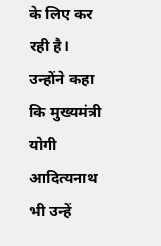के लिए कर रही है। उन्होंने कहा कि मुख्यमंत्री योगी आदित्यनाथ भी उन्हें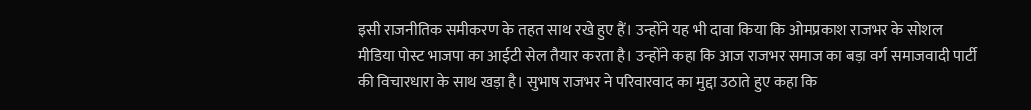इसी राजनीतिक समीकरण के तहत साथ रखे हुए हैं। उन्होंने यह भी दावा किया कि ओमप्रकाश राजभर के सोशल मीडिया पोस्ट भाजपा का आईटी सेल तैयार करता है। उन्होंने कहा कि आज राजभर समाज का बड़ा वर्ग समाजवादी पार्टी की विचारधारा के साथ खड़ा है। सुभाष राजभर ने परिवारवाद का मुद्दा उठाते हुए कहा कि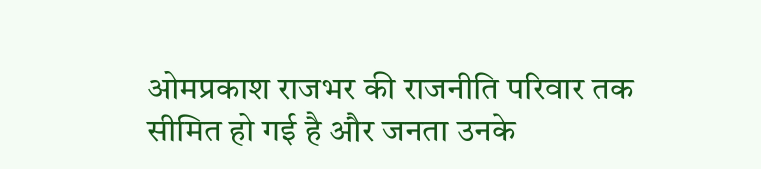ओमप्रकाश राजभर की राजनीति परिवार तक सीमित हो गई है और जनता उनके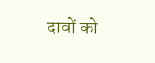दावों को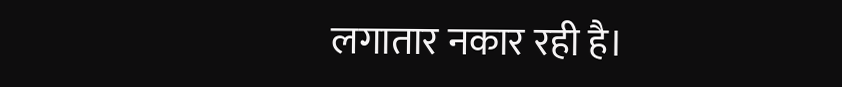लगातार नकार रही है।